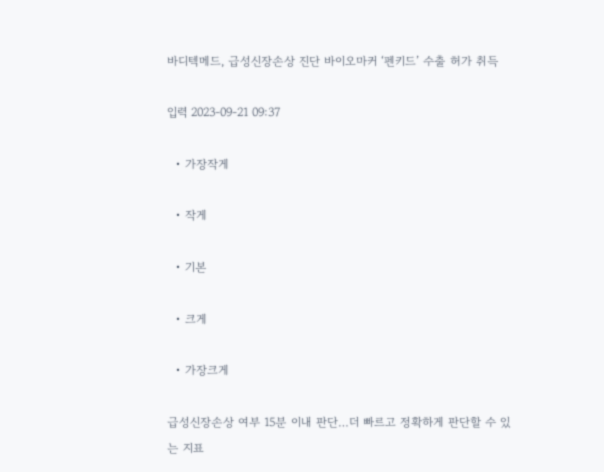바디텍메드, 급성신장손상 진단 바이오마커 ‘펜키드’ 수출 허가 취득

입력 2023-09-21 09:37

  • 가장작게

  • 작게

  • 기본

  • 크게

  • 가장크게

급성신장손상 여부 15분 이내 판단…더 빠르고 정확하게 판단할 수 있는 지표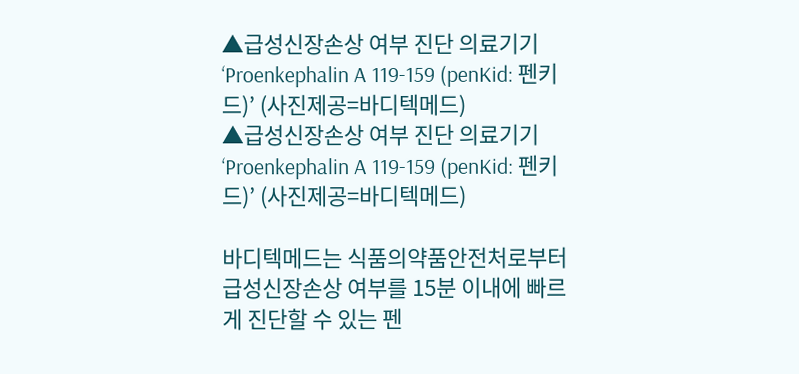▲급성신장손상 여부 진단 의료기기 ‘Proenkephalin A 119-159 (penKid: 펜키드)’ (사진제공=바디텍메드)
▲급성신장손상 여부 진단 의료기기 ‘Proenkephalin A 119-159 (penKid: 펜키드)’ (사진제공=바디텍메드)

바디텍메드는 식품의약품안전처로부터 급성신장손상 여부를 15분 이내에 빠르게 진단할 수 있는 펜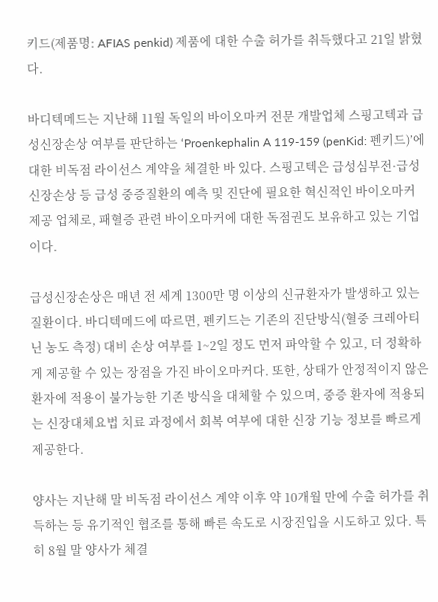키드(제품명: AFIAS penkid) 제품에 대한 수출 허가를 취득했다고 21일 밝혔다.

바디텍메드는 지난해 11월 독일의 바이오마커 전문 개발업체 스핑고텍과 급성신장손상 여부를 판단하는 ‘Proenkephalin A 119-159 (penKid: 펜키드)’에 대한 비독점 라이선스 계약을 체결한 바 있다. 스핑고텍은 급성심부전·급성신장손상 등 급성 중증질환의 예측 및 진단에 필요한 혁신적인 바이오마커 제공 업체로, 패혈증 관련 바이오마커에 대한 독점권도 보유하고 있는 기업이다.

급성신장손상은 매년 전 세계 1300만 명 이상의 신규환자가 발생하고 있는 질환이다. 바디텍메드에 따르면, 펜키드는 기존의 진단방식(혈중 크레아티닌 농도 측정) 대비 손상 여부를 1~2일 정도 먼저 파악할 수 있고, 더 정확하게 제공할 수 있는 장점을 가진 바이오마커다. 또한, 상태가 안정적이지 않은 환자에 적용이 불가능한 기존 방식을 대체할 수 있으며, 중증 환자에 적용되는 신장대체요법 치료 과정에서 회복 여부에 대한 신장 기능 정보를 빠르게 제공한다.

양사는 지난해 말 비독점 라이선스 계약 이후 약 10개월 만에 수출 허가를 취득하는 등 유기적인 협조를 통해 빠른 속도로 시장진입을 시도하고 있다. 특히 8월 말 양사가 체결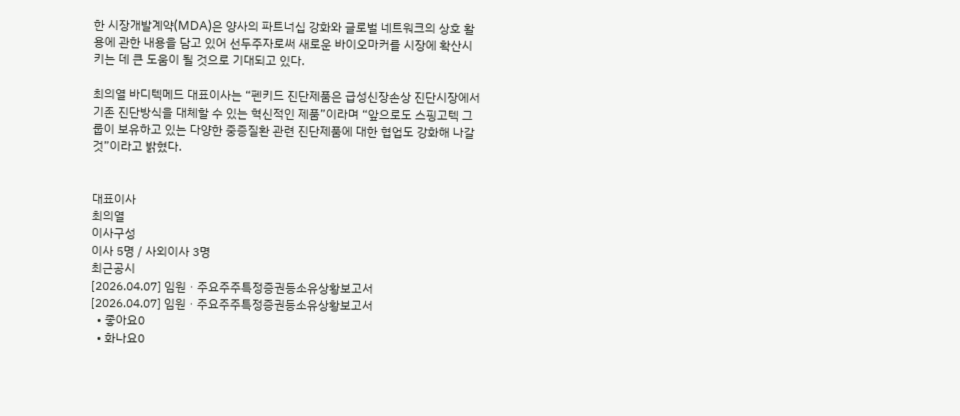한 시장개발계약(MDA)은 양사의 파트너십 강화와 글로벌 네트워크의 상호 활용에 관한 내용을 담고 있어 선두주자로써 새로운 바이오마커를 시장에 확산시키는 데 큰 도움이 될 것으로 기대되고 있다.

최의열 바디텍메드 대표이사는 “펜키드 진단제품은 급성신장손상 진단시장에서 기존 진단방식을 대체할 수 있는 혁신적인 제품”이라며 “앞으로도 스핑고텍 그룹이 보유하고 있는 다양한 중증질환 관련 진단제품에 대한 협업도 강화해 나갈 것”이라고 밝혔다.


대표이사
최의열
이사구성
이사 5명 / 사외이사 3명
최근공시
[2026.04.07] 임원ㆍ주요주주특정증권등소유상황보고서
[2026.04.07] 임원ㆍ주요주주특정증권등소유상황보고서
  • 좋아요0
  • 화나요0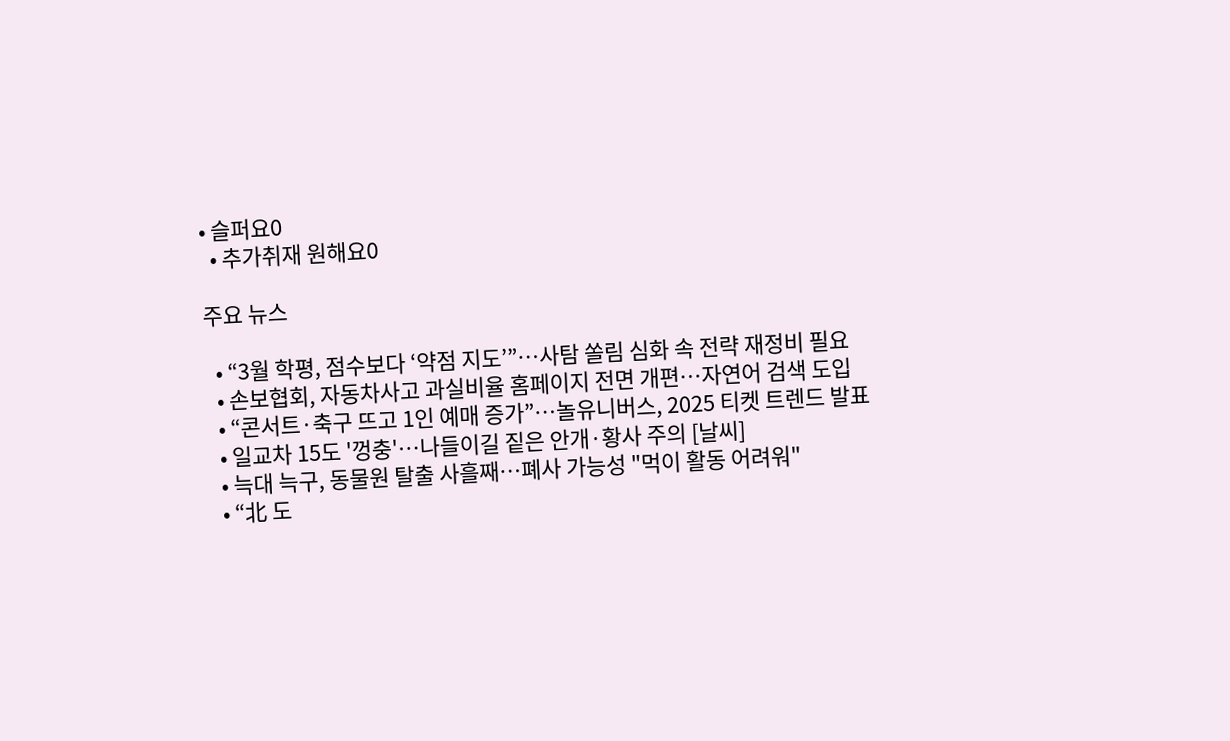• 슬퍼요0
  • 추가취재 원해요0

주요 뉴스

  • “3월 학평, 점수보다 ‘약점 지도’”…사탐 쏠림 심화 속 전략 재정비 필요
  • 손보협회, 자동차사고 과실비율 홈페이지 전면 개편⋯자연어 검색 도입
  • “콘서트·축구 뜨고 1인 예매 증가”…놀유니버스, 2025 티켓 트렌드 발표
  • 일교차 15도 '껑충'…나들이길 짙은 안개·황사 주의 [날씨]
  • 늑대 늑구, 동물원 탈출 사흘째⋯폐사 가능성 "먹이 활동 어려워"
  • “北 도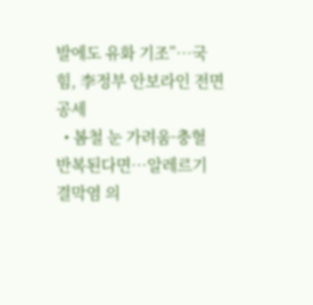발에도 유화 기조”…국힘, 李정부 안보라인 전면 공세
  • 봄철 눈 가려움·충혈 반복된다면…알레르기 결막염 의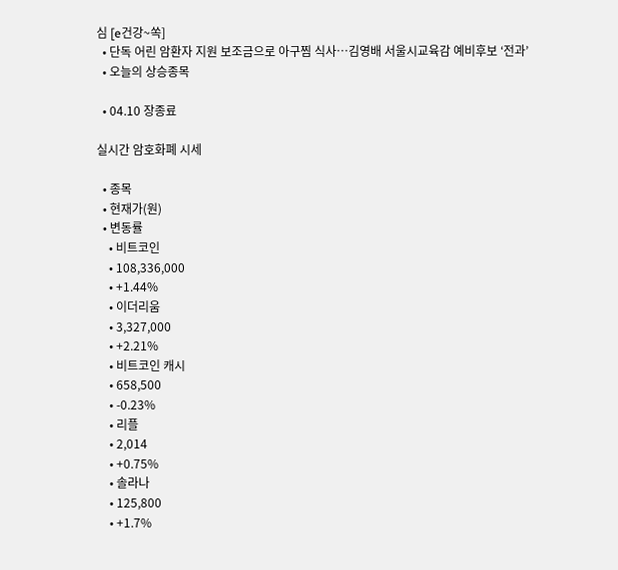심 [e건강~쏙]
  • 단독 어린 암환자 지원 보조금으로 아구찜 식사…김영배 서울시교육감 예비후보 ‘전과’
  • 오늘의 상승종목

  • 04.10 장종료

실시간 암호화폐 시세

  • 종목
  • 현재가(원)
  • 변동률
    • 비트코인
    • 108,336,000
    • +1.44%
    • 이더리움
    • 3,327,000
    • +2.21%
    • 비트코인 캐시
    • 658,500
    • -0.23%
    • 리플
    • 2,014
    • +0.75%
    • 솔라나
    • 125,800
    • +1.7%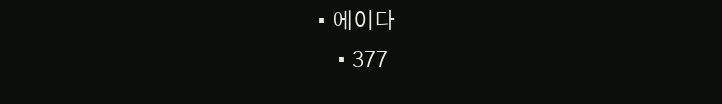• 에이다
    • 377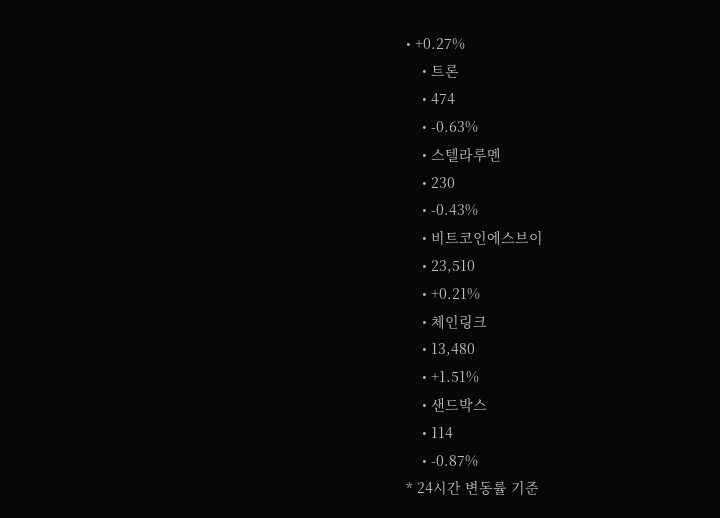• +0.27%
    • 트론
    • 474
    • -0.63%
    • 스텔라루멘
    • 230
    • -0.43%
    • 비트코인에스브이
    • 23,510
    • +0.21%
    • 체인링크
    • 13,480
    • +1.51%
    • 샌드박스
    • 114
    • -0.87%
* 24시간 변동률 기준